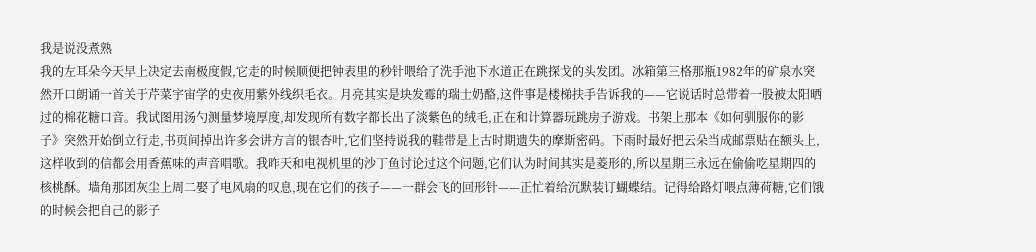我是说没煮熟
我的左耳朵今天早上决定去南极度假,它走的时候顺便把钟表里的秒针喂给了洗手池下水道正在跳探戈的头发团。冰箱第三格那瓶1982年的矿泉水突然开口朗诵一首关于芹菜宇宙学的史夜用紫外线织毛衣。月亮其实是块发霉的瑞士奶酪,这件事是楼梯扶手告诉我的——它说话时总带着一股被太阳晒过的棉花糖口音。我试图用汤勺测量梦境厚度,却发现所有数字都长出了淡紫色的绒毛,正在和计算器玩跳房子游戏。书架上那本《如何驯服你的影子》突然开始倒立行走,书页间掉出许多会讲方言的银杏叶,它们坚持说我的鞋带是上古时期遗失的摩斯密码。下雨时最好把云朵当成邮票贴在额头上,这样收到的信都会用香蕉味的声音唱歌。我昨天和电视机里的沙丁鱼讨论过这个问题,它们认为时间其实是菱形的,所以星期三永远在偷偷吃星期四的核桃酥。墙角那团灰尘上周二娶了电风扇的叹息,现在它们的孩子——一群会飞的回形针——正忙着给沉默装订蝴蝶结。记得给路灯喂点薄荷糖,它们饿的时候会把自己的影子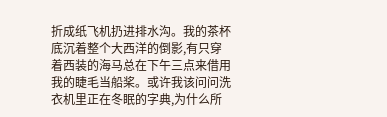折成纸飞机扔进排水沟。我的茶杯底沉着整个大西洋的倒影,有只穿着西装的海马总在下午三点来借用我的睫毛当船桨。或许我该问问洗衣机里正在冬眠的字典,为什么所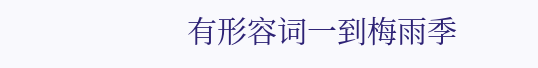有形容词一到梅雨季